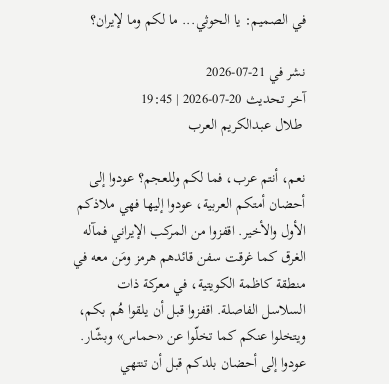في الصميم: يا الحوثي... ما لكم وما لإيران؟

نشر في 21-07-2026
آخر تحديث 20-07-2026 | 19:45
 طلال عبدالكريم العرب

نعم، أنتم عرب، فما لكم وللعجم؟ عودوا إلى أحضان أمتكم العربية، عودوا إليها فهي ملاذكم الأول والأخير. اقفزوا من المركب الإيراني فمآله الغرق كما غرقت سفن قائدهم هرمز ومَن معه في منطقة كاظمة الكويتية، في معركة ذات السلاسل الفاصلة. اقفزوا قبل أن يلقوا هُم بكم، ويتخلوا عنكم كما تخلّوا عن «حماس» وبشّار. عودوا إلى أحضان بلدكم قبل أن تنتهي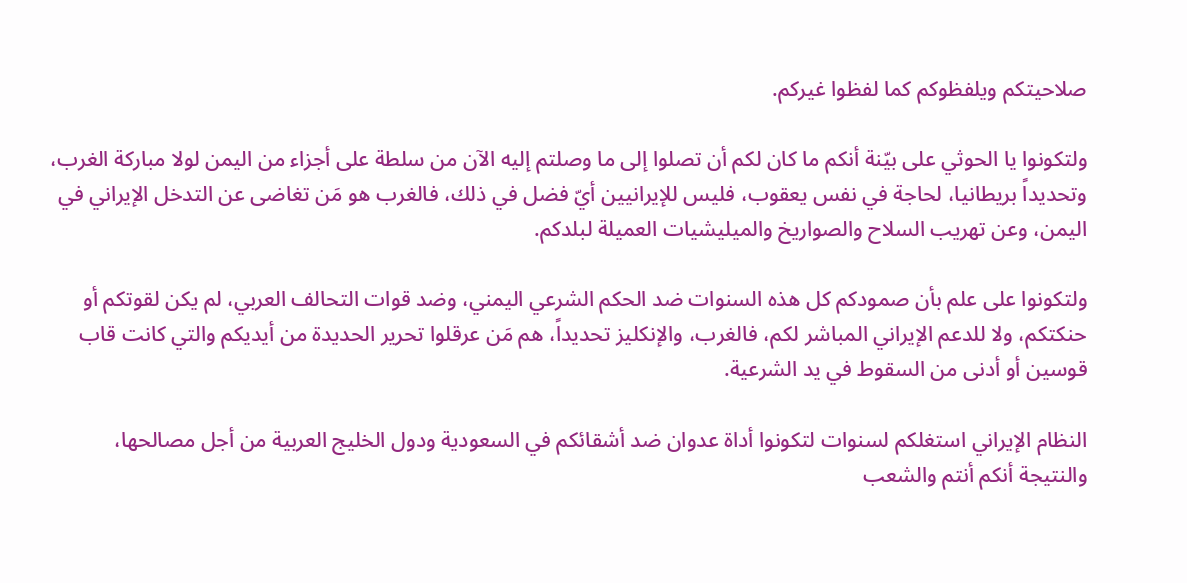صلاحيتكم ويلفظوكم كما لفظوا غيركم.

ولتكونوا يا الحوثي على بيّنة أنكم ما كان لكم أن تصلوا إلى ما وصلتم إليه الآن من سلطة على أجزاء من اليمن لولا مباركة الغرب، وتحديداً بريطانيا، لحاجة في نفس يعقوب، فليس للإيرانيين أيّ فضل في ذلك، فالغرب هو مَن تغاضى عن التدخل الإيراني في اليمن، وعن تهريب السلاح والصواريخ والميليشيات العميلة لبلدكم.

ولتكونوا على علم بأن صمودكم كل هذه السنوات ضد الحكم الشرعي اليمني، وضد قوات التحالف العربي، لم يكن لقوتكم أو حنكتكم، ولا للدعم الإيراني المباشر لكم، فالغرب، والإنكليز تحديداً، هم مَن عرقلوا تحرير الحديدة من أيديكم والتي كانت قاب قوسين أو أدنى من السقوط في يد الشرعية.

النظام الإيراني استغلكم لسنوات لتكونوا أداة عدوان ضد أشقائكم في السعودية ودول الخليج العربية من أجل مصالحها، والنتيجة أنكم أنتم والشعب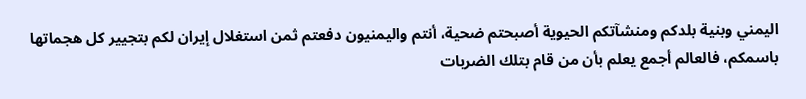اليمني وبنية بلدكم ومنشآتكم الحيوية أصبحتم ضحية، أنتم واليمنيون دفعتم ثمن استغلال إيران لكم بتجيير كل هجماتها باسمكم، فالعالم أجمع يعلم بأن من قام بتلك الضربات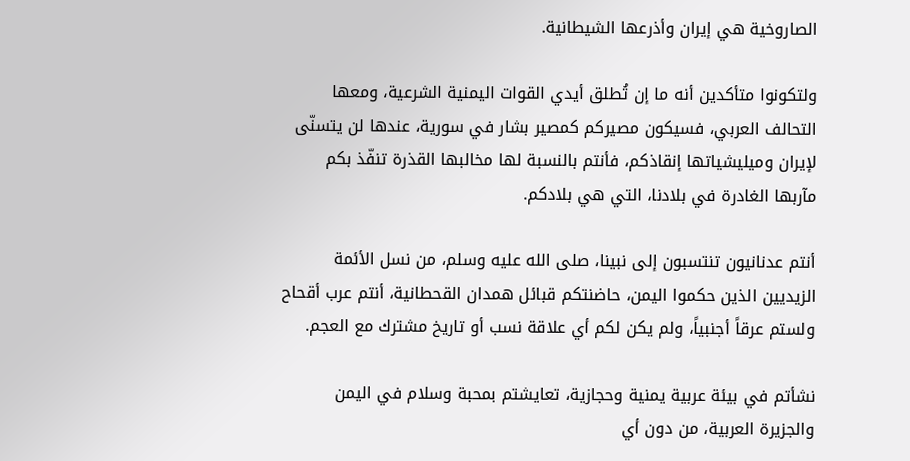الصاروخية هي إيران وأذرعها الشيطانية.

ولتكونوا متأكدين أنه ما إن تُطلق أيدي القوات اليمنية الشرعية، ومعها التحالف العربي، فسيكون مصيركم كمصير بشار في سورية، عندها لن يتسنّى لإيران وميليشياتها إنقاذكم، فأنتم بالنسبة لها مخالبها القذرة تنفّذ بكم مآربها الغادرة في بلادنا، التي هي بلادكم.

أنتم عدنانيون تنتسبون إلى نبينا، صلى الله عليه وسلم، من نسل الأئمة الزيديين الذين حكموا اليمن، حاضنتكم قبائل همدان القحطانية، أنتم عرب أقحاح ولستم عرقاً أجنبياً، ولم يكن لكم أي علاقة نسب أو تاريخ مشترك مع العجم.

نشأتم في بيئة عربية يمنية وحجازية، تعايشتم بمحبة وسلام في اليمن والجزيرة العربية، من دون أي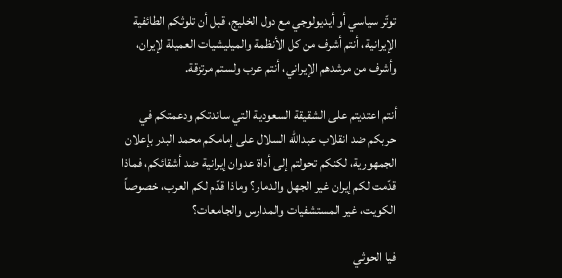توتّر سياسي أو أيديولوجي مع دول الخليج، قبل أن تلوثكم الطائفية الإيرانية، أنتم أشرف من كل الأنظمة والميليشيات العميلة لإيران، وأشرف من مرشدهم الإيراني، أنتم عرب ولستم مرتزقة.

أنتم اعتديتم على الشقيقة السعودية التي ساندتكم ودعمتكم في حربكم ضد انقلاب عبدالله السلال على إمامكم محمد البدر بإعلان الجمهورية، لكنكم تحولتم إلى أداة عدوان إيرانية ضد أشقائكم، فماذا قدّمت لكم إيران غير الجهل والدمار؟ وماذا قدّم لكم العرب، خصوصاً الكويت، غير المستشفيات والمدارس والجامعات؟

فيا الحوثي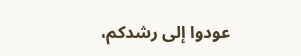عودوا إلى رشدكم،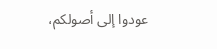عودوا إلى أصولكم،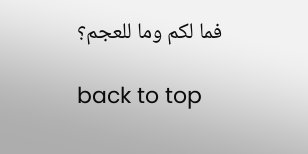فما لكم وما للعجم؟

back to top